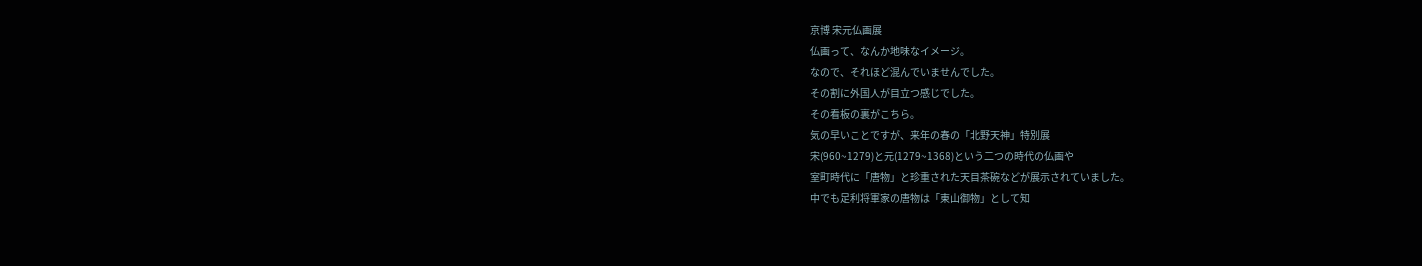京博 宋元仏画展
仏画って、なんか地味なイメージ。
なので、それほど混んでいませんでした。
その割に外国人が目立つ感じでした。
その看板の裏がこちら。
気の早いことですが、来年の春の「北野天神」特別展
宋(960~1279)と元(1279~1368)という二つの時代の仏画や
室町時代に「唐物」と珍重された天目茶碗などが展示されていました。
中でも足利将軍家の唐物は「東山御物」として知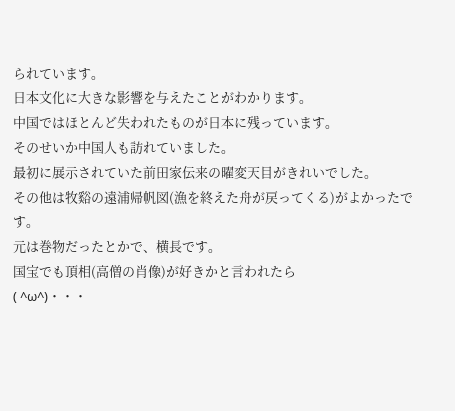られています。
日本文化に大きな影響を与えたことがわかります。
中国ではほとんど失われたものが日本に残っています。
そのせいか中国人も訪れていました。
最初に展示されていた前田家伝来の曜変天目がきれいでした。
その他は牧谿の遠浦帰帆図(漁を終えた舟が戻ってくる)がよかったです。
元は巻物だったとかで、横長です。
国宝でも頂相(高僧の肖像)が好きかと言われたら
( ^ω^)・・・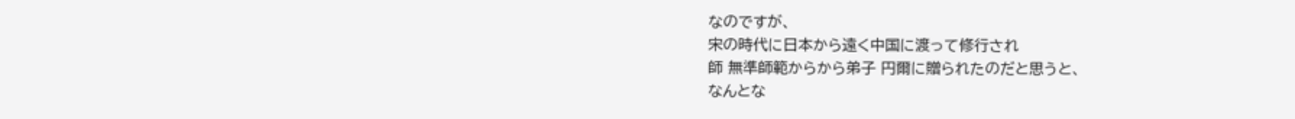なのですが、
宋の時代に日本から遠く中国に渡って修行され
師 無準師範からから弟子 円爾に贈られたのだと思うと、
なんとな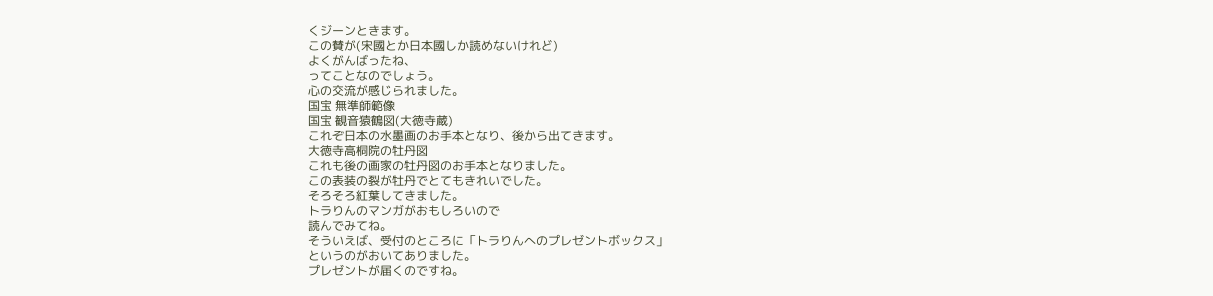くジーンときます。
この賛が(宋國とか日本國しか読めないけれど)
よくがんばったね、
ってことなのでしょう。
心の交流が感じられました。
国宝 無準師範像
国宝 観音猿鶴図(大徳寺蔵)
これぞ日本の水墨画のお手本となり、後から出てきます。
大徳寺高桐院の牡丹図
これも後の画家の牡丹図のお手本となりました。
この表装の裂が牡丹でとてもきれいでした。
そろそろ紅葉してきました。
トラりんのマンガがおもしろいので
読んでみてね。
そういえば、受付のところに「トラりんへのプレゼントボックス」
というのがおいてありました。
プレゼントが届くのですね。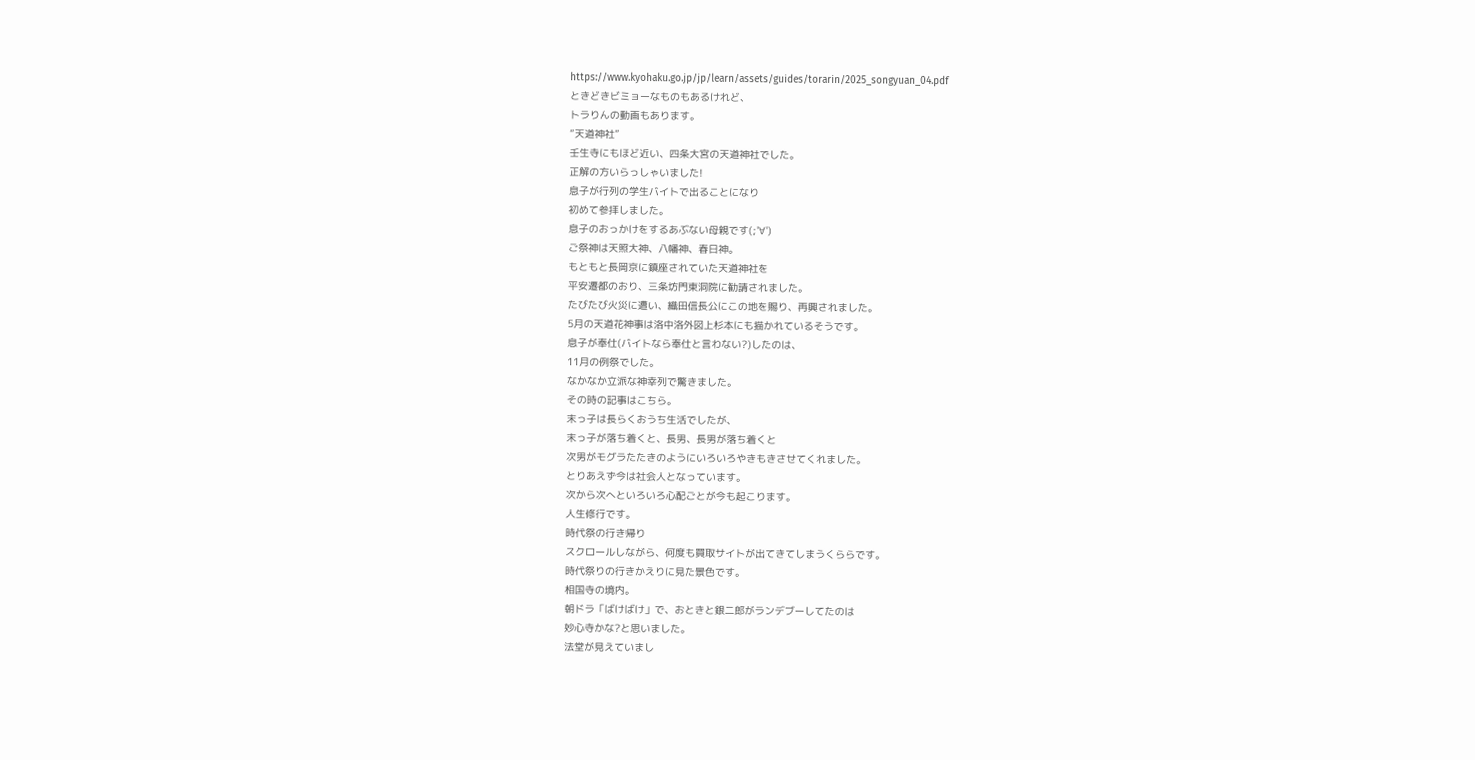https://www.kyohaku.go.jp/jp/learn/assets/guides/torarin/2025_songyuan_04.pdf
ときどきビミョーなものもあるけれど、
トラりんの動画もあります。
”天道神社”
壬生寺にもほど近い、四条大宮の天道神社でした。
正解の方いらっしゃいました!
息子が行列の学生バイトで出ることになり
初めて参拝しました。
息子のおっかけをするあぶない母親です(;'∀')
ご祭神は天照大神、八幡神、春日神。
もともと長岡京に鎮座されていた天道神社を
平安遷都のおり、三条坊門東洞院に勧請されました。
たびたび火災に遭い、織田信長公にこの地を賜り、再興されました。
5月の天道花神事は洛中洛外図上杉本にも描かれているそうです。
息子が奉仕(バイトなら奉仕と言わない?)したのは、
11月の例祭でした。
なかなか立派な神幸列で驚きました。
その時の記事はこちら。
末っ子は長らくおうち生活でしたが、
末っ子が落ち着くと、長男、長男が落ち着くと
次男がモグラたたきのようにいろいろやきもきさせてくれました。
とりあえず今は社会人となっています。
次から次へといろいろ心配ごとが今も起こります。
人生修行です。
時代祭の行き帰り
スクロールしながら、何度も買取サイトが出てきてしまうくららです。
時代祭りの行きかえりに見た景色です。
相国寺の境内。
朝ドラ「ばけばけ」で、おときと銀二郎がランデブーしてたのは
妙心寺かな?と思いました。
法堂が見えていまし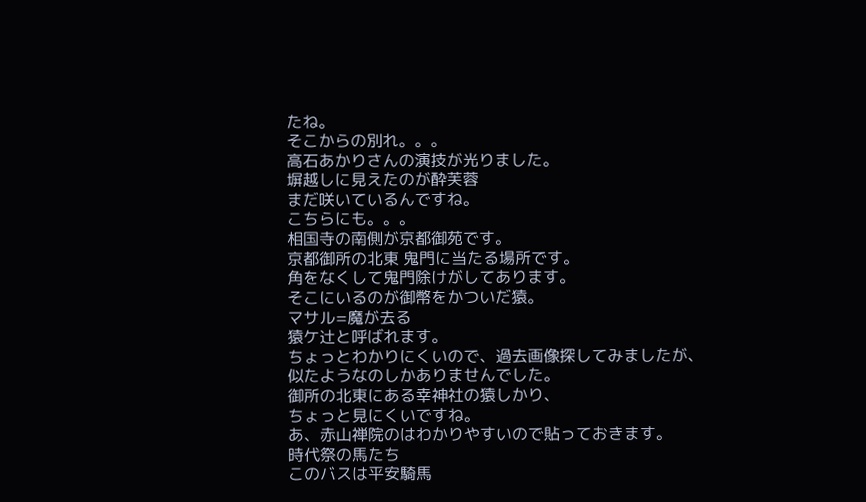たね。
そこからの別れ。。。
高石あかりさんの演技が光りました。
塀越しに見えたのが酔芙蓉
まだ咲いているんですね。
こちらにも。。。
相国寺の南側が京都御苑です。
京都御所の北東 鬼門に当たる場所です。
角をなくして鬼門除けがしてあります。
そこにいるのが御幣をかついだ猿。
マサル=魔が去る
猿ケ辻と呼ばれます。
ちょっとわかりにくいので、過去画像探してみましたが、
似たようなのしかありませんでした。
御所の北東にある幸神社の猿しかり、
ちょっと見にくいですね。
あ、赤山禅院のはわかりやすいので貼っておきます。
時代祭の馬たち
このバスは平安騎馬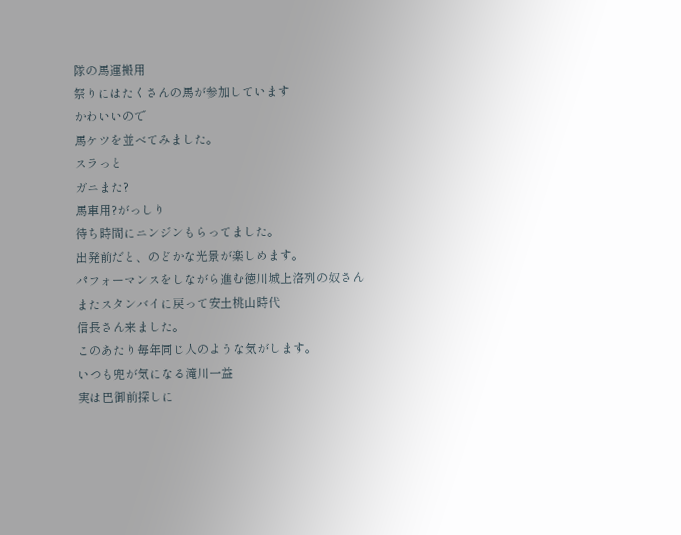隊の馬運搬用
祭りにはたくさんの馬が参加しています
かわいいので
馬ケツを並べてみました。
スラっと
ガニまた?
馬車用?がっしり
待ち時間にニンジンもらってました。
出発前だと、のどかな光景が楽しめます。
パフォーマンスをしながら進む徳川城上洛列の奴さん
またスタンバイに戻って安土桃山時代
信長さん来ました。
このあたり毎年同じ人のような気がします。
いつも兜が気になる滝川一益
実は巴御前探しに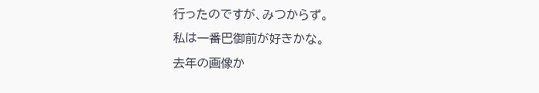行ったのですが、みつからず。
私は一番巴御前が好きかな。
去年の画像か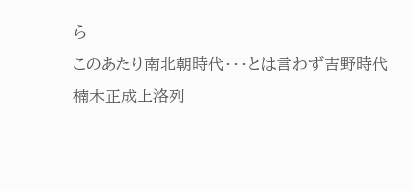ら
このあたり南北朝時代・・・とは言わず吉野時代
楠木正成上洛列